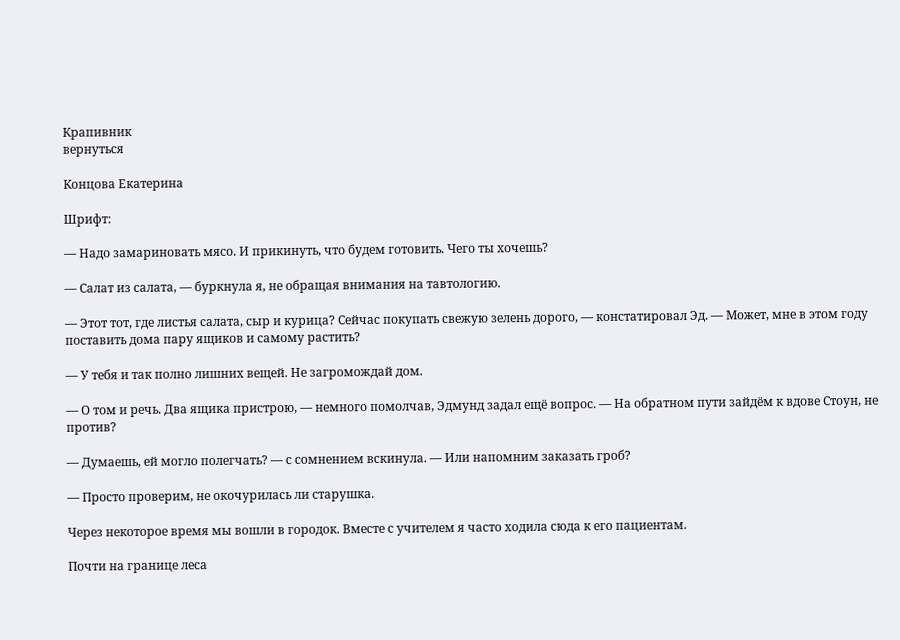Крапивник
вернуться

Концова Екатерина

Шрифт:

— Надо замариновать мясо. И прикинуть, что будем готовить. Чего ты хочешь?

— Салат из салата, — буркнула я, не обращая внимания на тавтологию.

— Этот тот, где листья салата, сыр и курица? Сейчас покупать свежую зелень дорого, — констатировал Эд. — Может, мне в этом году поставить дома пару ящиков и самому растить?

— У тебя и так полно лишних вещей. Не загромождай дом.

— О том и речь. Два ящика пристрою, — немного помолчав, Эдмунд задал ещё вопрос. — На обратном пути зайдём к вдове Стоун, не против?

— Думаешь, ей могло полегчать? — с сомнением вскинула. — Или напомним заказать гроб?

— Просто проверим, не окочурилась ли старушка.

Через некоторое время мы вошли в городок. Вместе с учителем я часто ходила сюда к его пациентам.

Почти на границе леса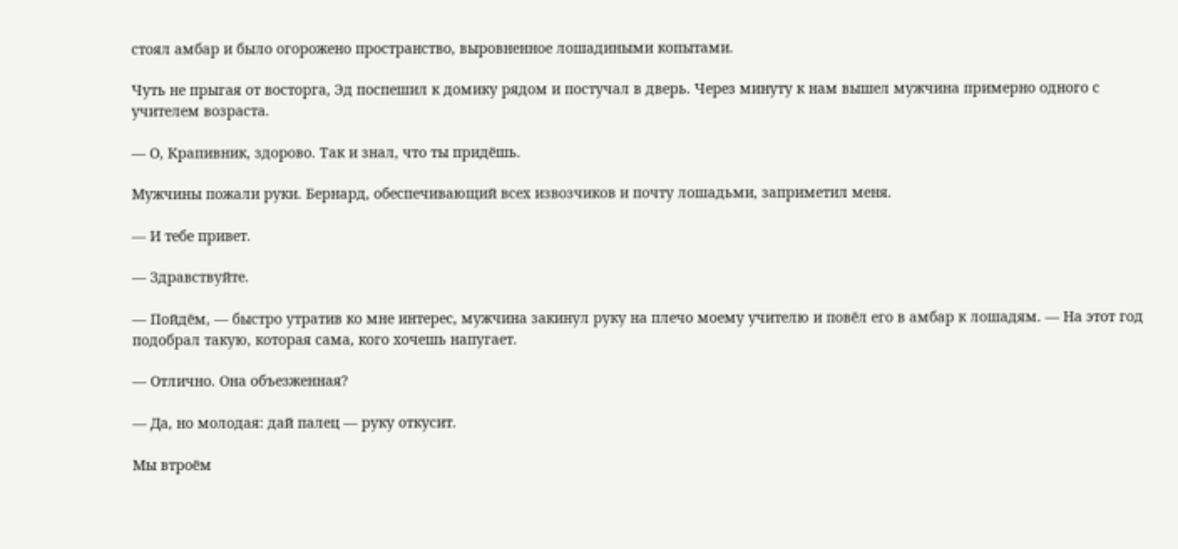стоял амбар и было огорожено пространство, выровненное лошадиными копытами.

Чуть не прыгая от восторга, Эд поспешил к домику рядом и постучал в дверь. Через минуту к нам вышел мужчина примерно одного с учителем возраста.

— О, Крапивник, здорово. Так и знал, что ты придёшь.

Мужчины пожали руки. Бернард, обеспечивающий всех извозчиков и почту лошадьми, заприметил меня.

— И тебе привет.

— Здравствуйте.

— Пойдём, — быстро утратив ко мне интерес, мужчина закинул руку на плечо моему учителю и повёл его в амбар к лошадям. — На этот год подобрал такую, которая сама, кого хочешь напугает.

— Отлично. Она объезженная?

— Да, но молодая: дай палец — руку откусит.

Мы втроём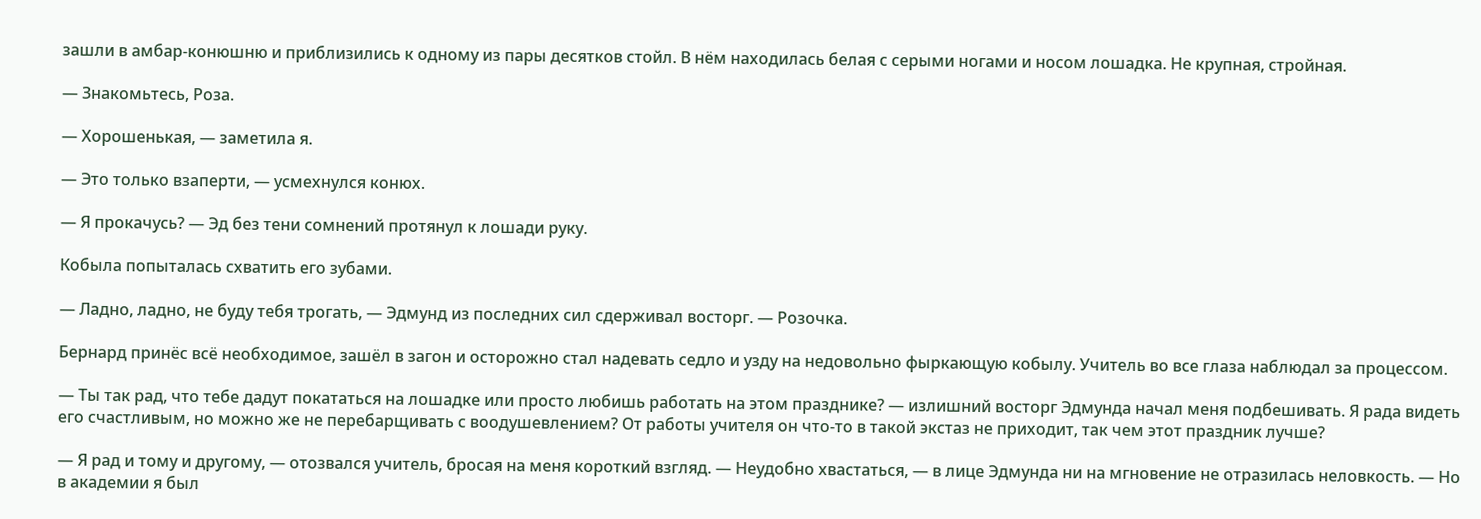зашли в амбар-конюшню и приблизились к одному из пары десятков стойл. В нём находилась белая с серыми ногами и носом лошадка. Не крупная, стройная.

— Знакомьтесь, Роза.

— Хорошенькая, — заметила я.

— Это только взаперти, — усмехнулся конюх.

— Я прокачусь? — Эд без тени сомнений протянул к лошади руку.

Кобыла попыталась схватить его зубами.

— Ладно, ладно, не буду тебя трогать, — Эдмунд из последних сил сдерживал восторг. — Розочка.

Бернард принёс всё необходимое, зашёл в загон и осторожно стал надевать седло и узду на недовольно фыркающую кобылу. Учитель во все глаза наблюдал за процессом.

— Ты так рад, что тебе дадут покататься на лошадке или просто любишь работать на этом празднике? — излишний восторг Эдмунда начал меня подбешивать. Я рада видеть его счастливым, но можно же не перебарщивать с воодушевлением? От работы учителя он что-то в такой экстаз не приходит, так чем этот праздник лучше?

— Я рад и тому и другому, — отозвался учитель, бросая на меня короткий взгляд. — Неудобно хвастаться, — в лице Эдмунда ни на мгновение не отразилась неловкость. — Но в академии я был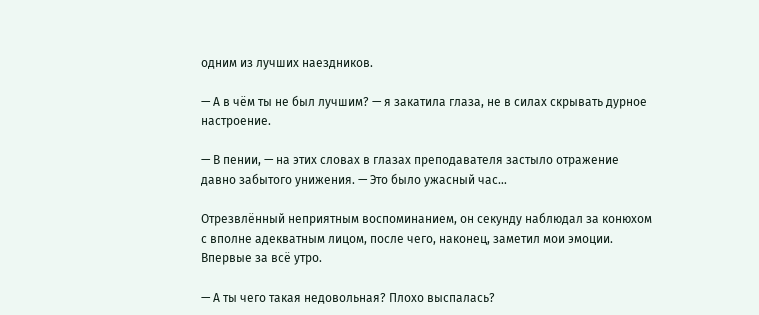одним из лучших наездников.

— А в чём ты не был лучшим? — я закатила глаза, не в силах скрывать дурное настроение.

— В пении, — на этих словах в глазах преподавателя застыло отражение давно забытого унижения. — Это было ужасный час…

Отрезвлённый неприятным воспоминанием, он секунду наблюдал за конюхом с вполне адекватным лицом, после чего, наконец, заметил мои эмоции. Впервые за всё утро.

— А ты чего такая недовольная? Плохо выспалась?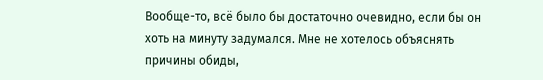Вообще-то, всё было бы достаточно очевидно, если бы он хоть на минуту задумался. Мне не хотелось объяснять причины обиды,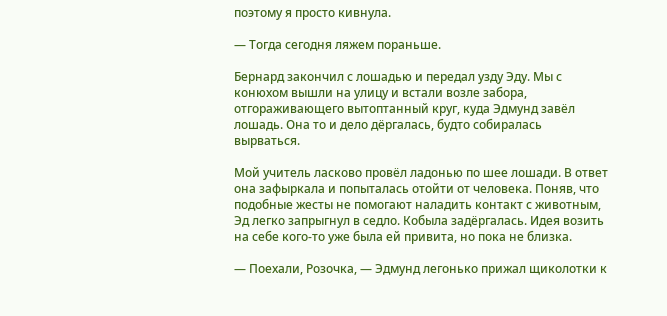поэтому я просто кивнула.

— Тогда сегодня ляжем пораньше.

Бернард закончил с лошадью и передал узду Эду. Мы с конюхом вышли на улицу и встали возле забора, отгораживающего вытоптанный круг, куда Эдмунд завёл лошадь. Она то и дело дёргалась, будто собиралась вырваться.

Мой учитель ласково провёл ладонью по шее лошади. В ответ она зафыркала и попыталась отойти от человека. Поняв, что подобные жесты не помогают наладить контакт с животным, Эд легко запрыгнул в седло. Кобыла задёргалась. Идея возить на себе кого-то уже была ей привита, но пока не близка.

— Поехали, Розочка, — Эдмунд легонько прижал щиколотки к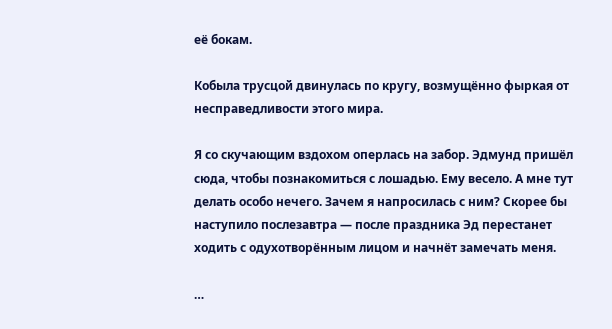её бокам.

Кобыла трусцой двинулась по кругу, возмущённо фыркая от несправедливости этого мира.

Я со скучающим вздохом оперлась на забор. Эдмунд пришёл сюда, чтобы познакомиться с лошадью. Ему весело. А мне тут делать особо нечего. Зачем я напросилась с ним? Скорее бы наступило послезавтра — после праздника Эд перестанет ходить с одухотворённым лицом и начнёт замечать меня.

…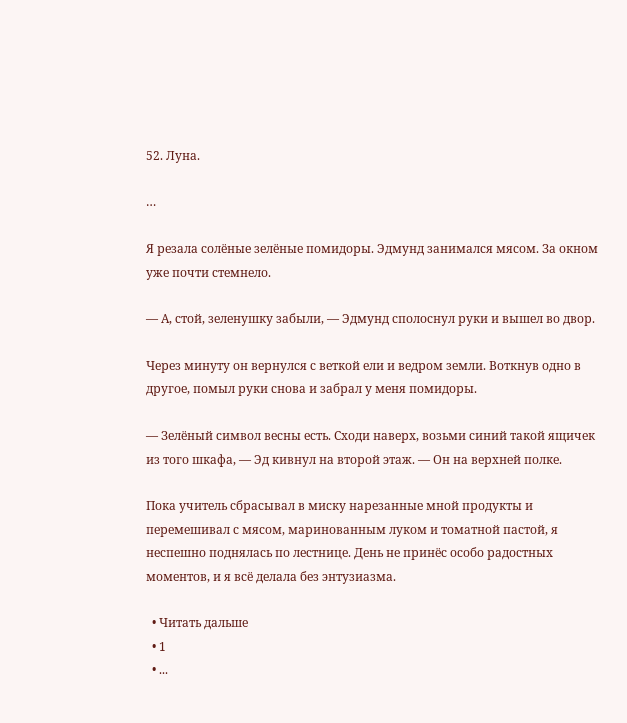52. Луна.

…

Я резала солёные зелёные помидоры. Эдмунд занимался мясом. За окном уже почти стемнело.

— А, стой, зеленушку забыли, — Эдмунд сполоснул руки и вышел во двор.

Через минуту он вернулся с веткой ели и ведром земли. Воткнув одно в другое, помыл руки снова и забрал у меня помидоры.

— Зелёный символ весны есть. Сходи наверх, возьми синий такой ящичек из того шкафа, — Эд кивнул на второй этаж. — Он на верхней полке.

Пока учитель сбрасывал в миску нарезанные мной продукты и перемешивал с мясом, маринованным луком и томатной пастой, я неспешно поднялась по лестнице. День не принёс особо радостных моментов, и я всё делала без энтузиазма.

  • Читать дальше
  • 1
  • ...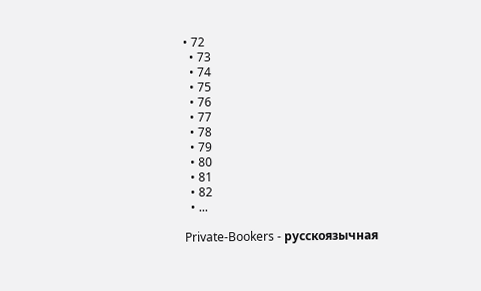• 72
  • 73
  • 74
  • 75
  • 76
  • 77
  • 78
  • 79
  • 80
  • 81
  • 82
  • ...

Private-Bookers - русскоязычная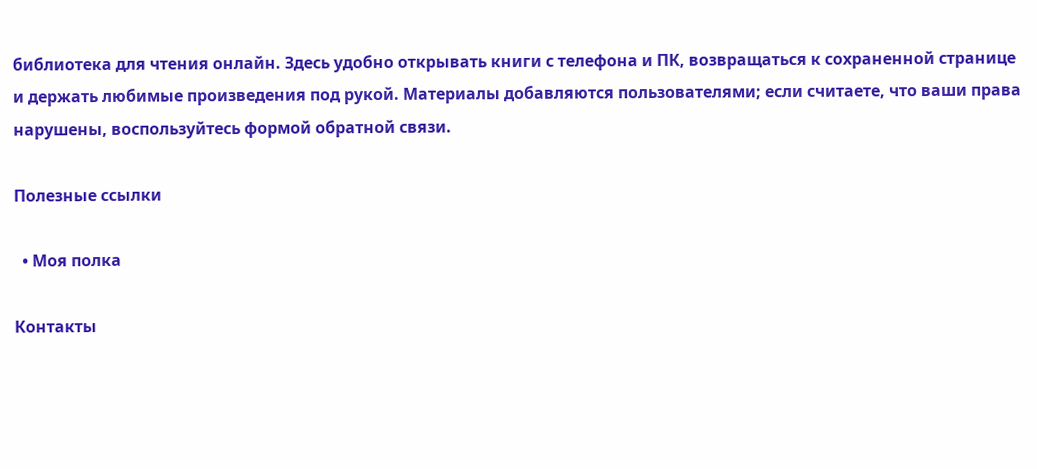библиотека для чтения онлайн. Здесь удобно открывать книги с телефона и ПК, возвращаться к сохраненной странице и держать любимые произведения под рукой. Материалы добавляются пользователями; если считаете, что ваши права нарушены, воспользуйтесь формой обратной связи.

Полезные ссылки

  • Моя полка

Контакты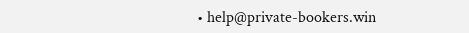• help@private-bookers.win